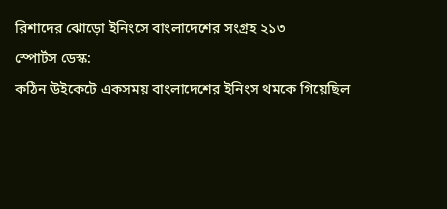রিশাদের ঝোড়ো ইনিংসে বাংলাদেশের সংগ্রহ ২১৩
স্পোর্টস ডেস্ক:
কঠিন উইকেটে একসময় বাংলাদেশের ইনিংস থমকে গিয়েছিল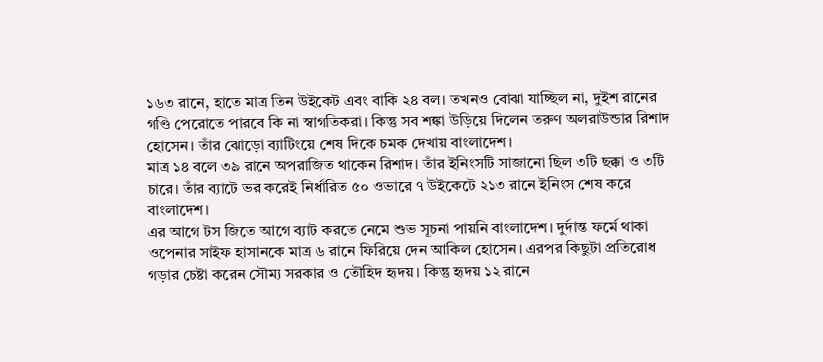১৬৩ রানে, হাতে মাত্র তিন উইকেট এবং বাকি ২৪ বল। তখনও বোঝা যাচ্ছিল না, দুইশ রানের গণ্ডি পেরোতে পারবে কি না স্বাগতিকরা। কিন্তু সব শঙ্কা উড়িয়ে দিলেন তরুণ অলরাউন্ডার রিশাদ হোসেন। তাঁর ঝোড়ো ব্যাটিংয়ে শেষ দিকে চমক দেখায় বাংলাদেশ।
মাত্র ১৪ বলে ৩৯ রানে অপরাজিত থাকেন রিশাদ। তাঁর ইনিংসটি সাজানো ছিল ৩টি ছক্কা ও ৩টি চারে। তাঁর ব্যাটে ভর করেই নির্ধারিত ৫০ ওভারে ৭ উইকেটে ২১৩ রানে ইনিংস শেষ করে বাংলাদেশ।
এর আগে টস জিতে আগে ব্যাট করতে নেমে শুভ সূচনা পায়নি বাংলাদেশ। দুর্দান্ত ফর্মে থাকা ওপেনার সাইফ হাসানকে মাত্র ৬ রানে ফিরিয়ে দেন আকিল হোসেন। এরপর কিছুটা প্রতিরোধ গড়ার চেষ্টা করেন সৌম্য সরকার ও তৌহিদ হৃদয়। কিন্তু হৃদয় ১২ রানে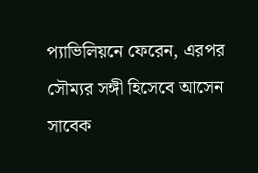প্যাভিলিয়নে ফেরেন, এরপর সৌম্যর সঙ্গী হিসেবে আসেন সাবেক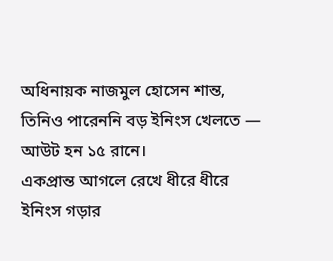অধিনায়ক নাজমুল হোসেন শান্ত, তিনিও পারেননি বড় ইনিংস খেলতে — আউট হন ১৫ রানে।
একপ্রান্ত আগলে রেখে ধীরে ধীরে ইনিংস গড়ার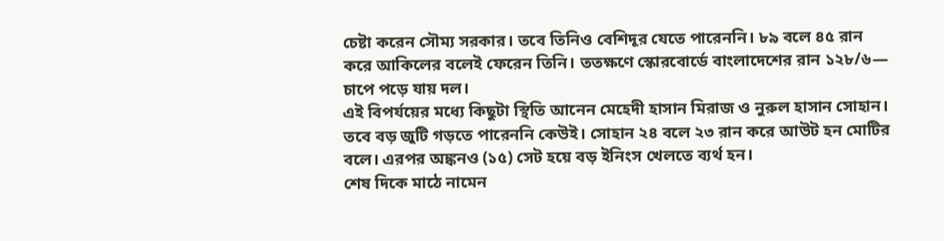চেষ্টা করেন সৌম্য সরকার। তবে তিনিও বেশিদূর যেতে পারেননি। ৮৯ বলে ৪৫ রান করে আকিলের বলেই ফেরেন তিনি। ততক্ষণে স্কোরবোর্ডে বাংলাদেশের রান ১২৮/৬— চাপে পড়ে যায় দল।
এই বিপর্যয়ের মধ্যে কিছুটা স্থিতি আনেন মেহেদী হাসান মিরাজ ও নুরুল হাসান সোহান। তবে বড় জুটি গড়তে পারেননি কেউই। সোহান ২৪ বলে ২৩ রান করে আউট হন মোটির বলে। এরপর অঙ্কনও (১৫) সেট হয়ে বড় ইনিংস খেলতে ব্যর্থ হন।
শেষ দিকে মাঠে নামেন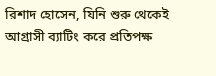রিশাদ হোসেন, যিনি শুরু থেকেই আগ্রাসী ব্যাটিং করে প্রতিপক্ষ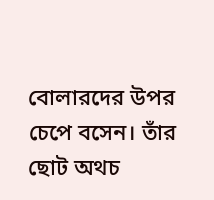বোলারদের উপর চেপে বসেন। তাঁর ছোট অথচ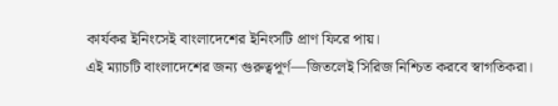কার্যকর ইনিংসেই বাংলাদেশের ইনিংসটি প্রাণ ফিরে পায়।
এই ম্যাচটি বাংলাদেশের জন্য গুরুত্বপূর্ণ—জিতলেই সিরিজ নিশ্চিত করবে স্বাগতিকরা।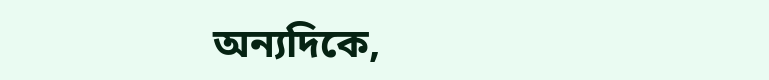অন্যদিকে,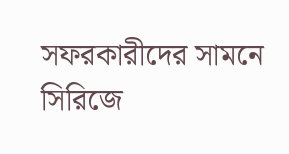সফরকারীদের সামনে সিরিজে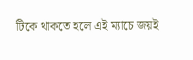টিকে থাকতে হলে এই ম্যাচে জয়ই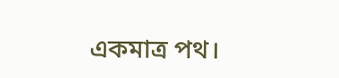একমাত্র পথ।